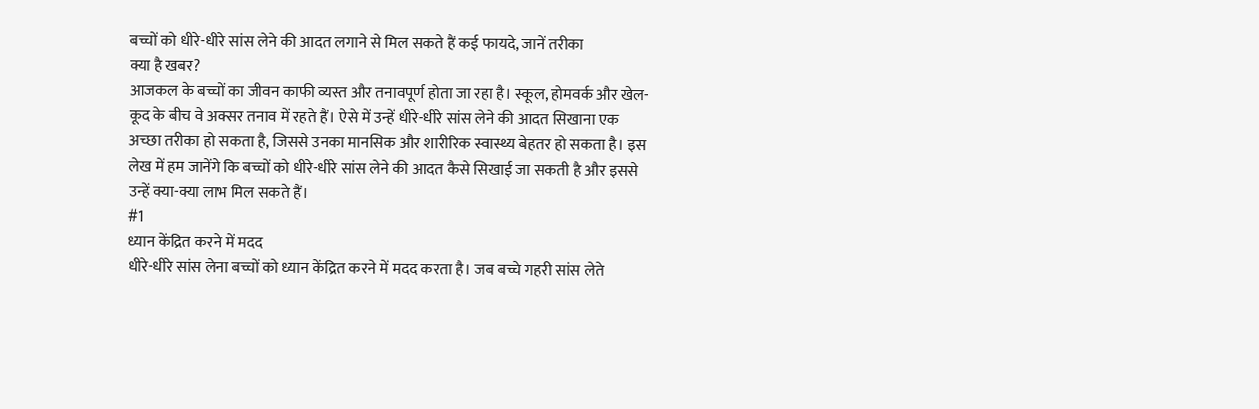बच्चों को धीरे-धीरे सांस लेने की आदत लगाने से मिल सकते हैं कई फायदे, जानें तरीका
क्या है खबर?
आजकल के बच्चों का जीवन काफी व्यस्त और तनावपूर्ण होता जा रहा है। स्कूल, होमवर्क और खेल-कूद के बीच वे अक्सर तनाव में रहते हैं। ऐसे में उन्हें धीरे-धीरे सांस लेने की आदत सिखाना एक अच्छा तरीका हो सकता है, जिससे उनका मानसिक और शारीरिक स्वास्थ्य बेहतर हो सकता है। इस लेख में हम जानेंगे कि बच्चों को धीरे-धीरे सांस लेने की आदत कैसे सिखाई जा सकती है और इससे उन्हें क्या-क्या लाभ मिल सकते हैं।
#1
ध्यान केंद्रित करने में मदद
धीरे-धीरे सांस लेना बच्चों को ध्यान केंद्रित करने में मदद करता है। जब बच्चे गहरी सांस लेते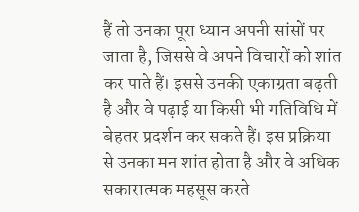हैं तो उनका पूरा ध्यान अपनी सांसों पर जाता है, जिससे वे अपने विचारों को शांत कर पाते हैं। इससे उनकी एकाग्रता बढ़ती है और वे पढ़ाई या किसी भी गतिविधि में बेहतर प्रदर्शन कर सकते हैं। इस प्रक्रिया से उनका मन शांत होता है और वे अधिक सकारात्मक महसूस करते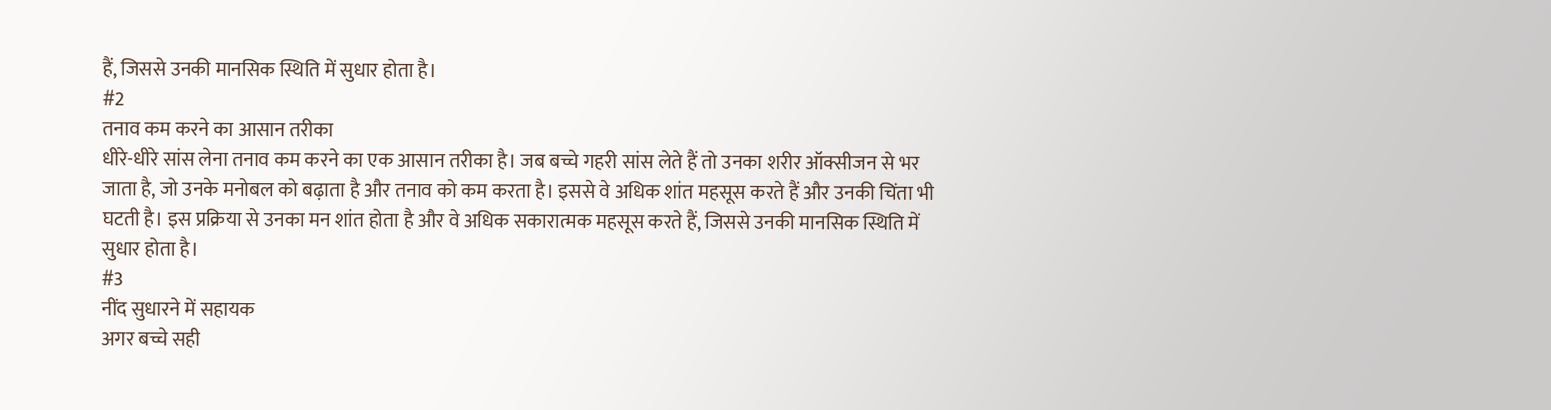हैं, जिससे उनकी मानसिक स्थिति में सुधार होता है।
#2
तनाव कम करने का आसान तरीका
धीरे-धीरे सांस लेना तनाव कम करने का एक आसान तरीका है। जब बच्चे गहरी सांस लेते हैं तो उनका शरीर ऑक्सीजन से भर जाता है, जो उनके मनोबल को बढ़ाता है और तनाव को कम करता है। इससे वे अधिक शांत महसूस करते हैं और उनकी चिंता भी घटती है। इस प्रक्रिया से उनका मन शांत होता है और वे अधिक सकारात्मक महसूस करते हैं, जिससे उनकी मानसिक स्थिति में सुधार होता है।
#3
नींद सुधारने में सहायक
अगर बच्चे सही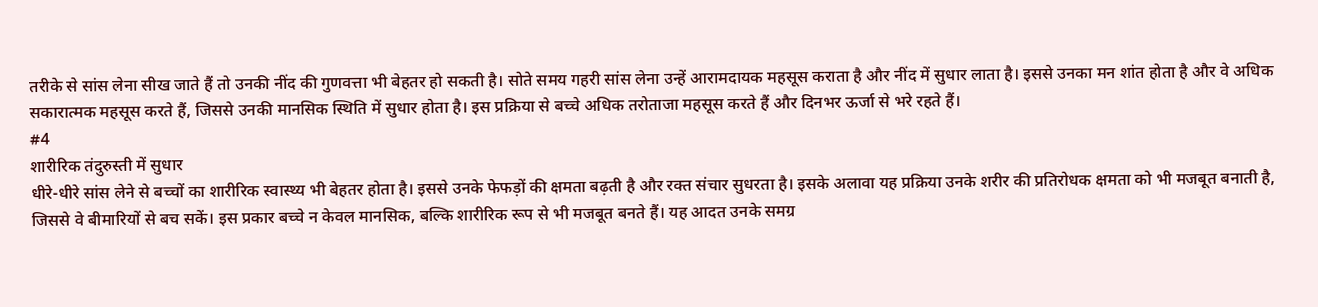तरीके से सांस लेना सीख जाते हैं तो उनकी नींद की गुणवत्ता भी बेहतर हो सकती है। सोते समय गहरी सांस लेना उन्हें आरामदायक महसूस कराता है और नींद में सुधार लाता है। इससे उनका मन शांत होता है और वे अधिक सकारात्मक महसूस करते हैं, जिससे उनकी मानसिक स्थिति में सुधार होता है। इस प्रक्रिया से बच्चे अधिक तरोताजा महसूस करते हैं और दिनभर ऊर्जा से भरे रहते हैं।
#4
शारीरिक तंदुरुस्ती में सुधार
धीरे-धीरे सांस लेने से बच्चों का शारीरिक स्वास्थ्य भी बेहतर होता है। इससे उनके फेफड़ों की क्षमता बढ़ती है और रक्त संचार सुधरता है। इसके अलावा यह प्रक्रिया उनके शरीर की प्रतिरोधक क्षमता को भी मजबूत बनाती है, जिससे वे बीमारियों से बच सकें। इस प्रकार बच्चे न केवल मानसिक, बल्कि शारीरिक रूप से भी मजबूत बनते हैं। यह आदत उनके समग्र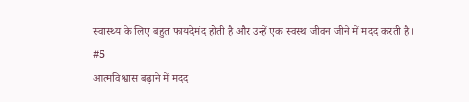स्वास्थ्य के लिए बहुत फायदेमंद होती है और उन्हें एक स्वस्थ जीवन जीने में मदद करती है।
#5
आत्मविश्वास बढ़ाने में मदद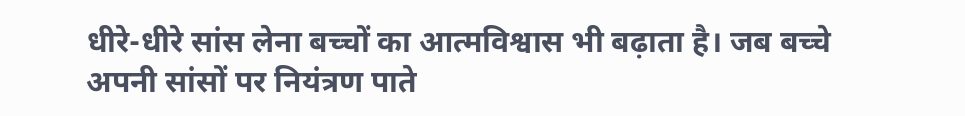धीरे-धीरे सांस लेना बच्चों का आत्मविश्वास भी बढ़ाता है। जब बच्चे अपनी सांसों पर नियंत्रण पाते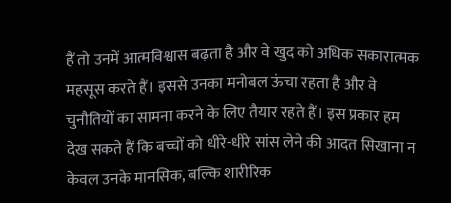हैं तो उनमें आत्मविश्वास बढ़ता है और वे खुद को अधिक सकारात्मक महसूस करते हैं। इससे उनका मनोबल ऊंचा रहता है और वे चुनौतियों का सामना करने के लिए तैयार रहते हैं। इस प्रकार हम देख सकते हैं कि बच्चों को धीरे-धीरे सांस लेने की आदत सिखाना न केवल उनके मानसिक, बल्कि शारीरिक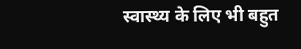स्वास्थ्य के लिए भी बहुत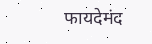फायदेमंद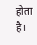होता है।